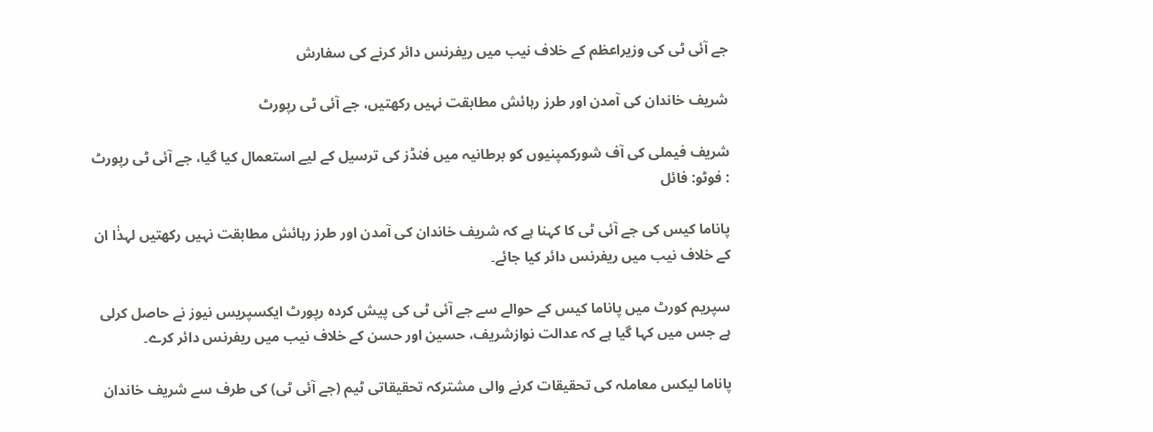جے آئی ٹی کی وزیراعظم کے خلاف نیب میں ریفرنس دائر کرنے کی سفارش

شریف خاندان کی آمدن اور طرز رہائش مطابقت نہیں رکھتیں، جے آئی ٹی رپورٹ

شریف فیملی کی آف شورکمپنیوں کو برطانیہ میں فنڈز کی ترسیل کے لیے استعمال کیا گیا، جے آئی ٹی رپورٹ : فوٹو: فائل

پاناما کیس کی جے آئی ٹی کا کہنا ہے کہ شریف خاندان کی آمدن اور طرز رہائش مطابقت نہیں رکھتیں لہذٰا ان کے خلاف نیب میں ریفرنس دائر کیا جائے۔

سپریم کورٹ میں پاناما کیس کے حوالے سے جے آئی ٹی کی پیش کردہ رپورٹ ایکسپریس نیوز نے حاصل کرلی ہے جس میں کہا گیا ہے کہ عدالت نوازشریف، حسین اور حسن کے خلاف نیب میں ریفرنس دائر کرے۔

پاناما لیكس معاملہ كی تحقیقات كرنے والی مشتركہ تحقیقاتی ٹیم (جے آئی ٹی) كی طرف سے شریف خاندان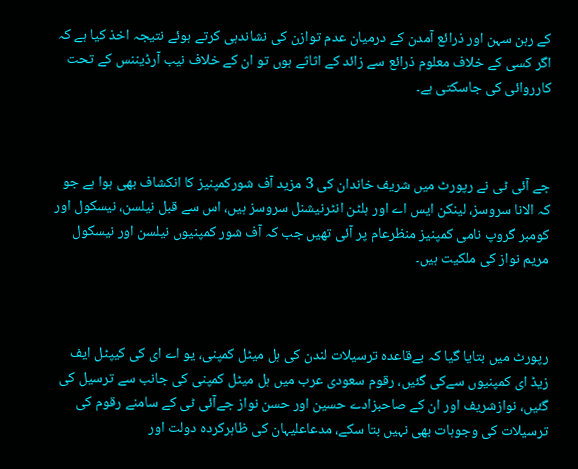كے رہن سہن اور ذرائع آمدن كے درمیان عدم توازن كی نشاندہی كرتے ہوئے نتیجہ اخذ كیا ہے كہ اگر كسی كے خلاف معلوم ذرائع سے زائد كے اثاثے ہوں تو ان كے خلاف نیب آرڈیننس كے تحت كارروائی كی جاسكتی ہے۔



جے آئی ٹی نے رپورٹ میں شریف خاندان كی 3 مزید آف شوركمپنیز كا انكشاف بھی ہوا ہے جو كہ الانا سروسز، لینكن ایس اے اور ہلٹن انٹرنیشنل سروسز ہیں، اس سے قبل نیلسن، نیسكول اور كومبر گروپ نامی كمپنیز منظرعام پر آئی تھیں جب کہ آف شور كمپنیوں نیلسن اور نیسكول مریم نواز كی ملكیت ہیں۔



رپورٹ میں بتایا گیا کہ بےقاعدہ ترسیلات لندن کی ہل میٹل کمپنی، یو اے ای کی کیپٹل ایف زیڈ ای کمپنیوں سےکی گئیں، رقوم سعودی عرب میں ہل میٹل کمپنی کی جانب سے ترسیل کی گئیں، نوازشریف اور ان کے صاحبزادے حسین اور حسن نواز جےآئی ٹی کے سامنے رقوم کی ترسیلات کی وجوہات بھی نہیں بتا سکے، مدعاعلیہان کی ظاہرکردہ دولت اور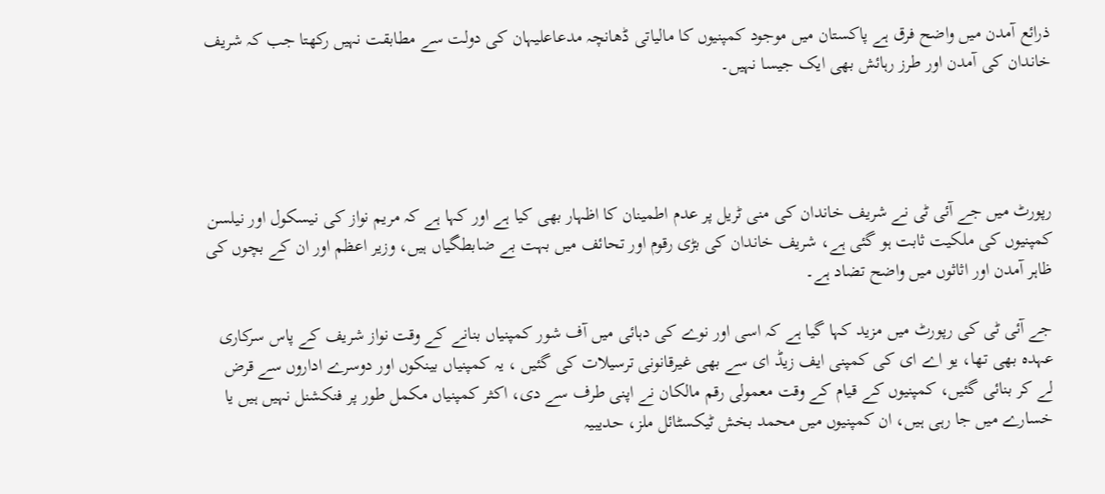ذرائع آمدن میں واضح فرق ہے پاکستان میں موجود کمپنیوں کا مالیاتی ڈھانچہ مدعاعلیہان کی دولت سے مطابقت نہیں رکھتا جب کہ شریف خاندان کی آمدن اور طرز رہائش بھی ایک جیسا نہیں۔




رپورٹ میں جے آئی ٹی نے شریف خاندان كی منی ٹریل پر عدم اطمینان كا اظہار بھی كیا ہے اور كہا ہے كہ مریم نواز كی نیسكول اور نیلسن كمپنیوں كی ملكیت ثابت ہو گئی ہے، شریف خاندان كی بڑی رقوم اور تحائف میں بہت بے ضابطگیاں ہیں، وزیر اعظم اور ان كے بچوں كی ظاہر آمدن اور اثاثوں میں واضح تضاد ہے۔

جے آئی ٹی كی رپورٹ میں مزید كہا گیا ہے كہ اسی اور نوے كی دہائی میں آف شور كمپنیاں بنانے كے وقت نواز شریف كے پاس سركاری عہدہ بھی تھا، یو اے ای كی كمپنی ایف زیڈ ای سے بھی غیرقانونی ترسیلات كی گئیں ، یہ كمپنیاں بینكوں اور دوسرے اداروں سے قرض لے كر بنائی گئیں، كمپنیوں كے قیام كے وقت معمولی رقم مالكان نے اپنی طرف سے دی، اكثر كمپنیاں مكمل طور پر فنكشنل نہیں ہیں یا خسارے میں جا رہی ہیں، ان كمپنیوں میں محمد بخش ٹیكسٹائل ملز، حدیبیہ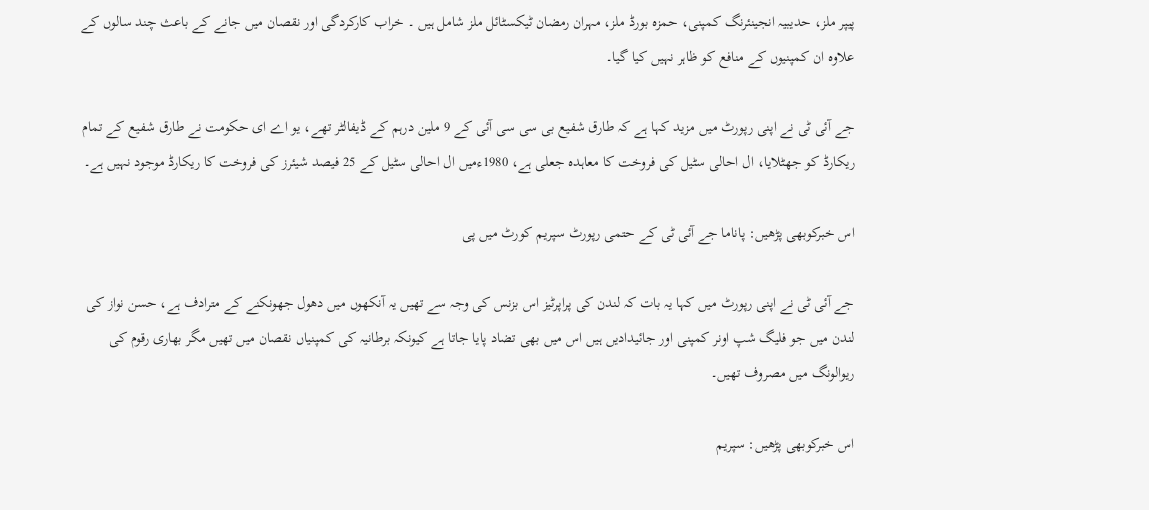پیپر ملز، حدیبیہ انجینئرنگ كمپنی، حمزہ بورڈ ملز، مہران رمضان ٹیكسٹائل ملز شامل ہیں ۔ خراب كاركردگی اور نقصان میں جانے كے باعث چند سالوں كے علاوہ ان كمپنیوں كے منافع كو ظاہر نہیں كیا گیا۔

جے آئی ٹی نے اپنی رپورٹ میں مزید كہا ہے كہ طارق شفیع بی سی سی آئی كے 9 ملین درہم كے ڈیفالٹر تھے، یو اے ای حكومت نے طارق شفیع كے تمام ریكارڈ كو جھٹلایا، ال احالی سٹیل كی فروخت كا معاہدہ جعلی ہے، 1980ءمیں ال احالی سٹیل كے 25 فیصد شیئرز كی فروخت كا ریكارڈ موجود نہیں ہے۔

اس خبرکوبھی پڑھیں: پاناما جے آئی ٹی کے حتمی رپورٹ سپریم کورٹ میں پی

جے آئی ٹی نے اپنی رپورٹ میں كہا یہ بات كہ لندن كی پراپرٹیز اس بزنس كی وجہ سے تھیں یہ آنكھوں میں دھول جھونكنے كے مترادف ہے، حسن نواز كی لندن میں جو فلیگ شپ اونر كمپنی اور جائیدادیں ہیں اس میں بھی تضاد پایا جاتا ہے كیونكہ برطانیہ كی كمپنیاں نقصان میں تھیں مگر بھاری رقوم كی ریوالونگ میں مصروف تھیں۔

اس خبرکوبھی پڑھیں: سپریم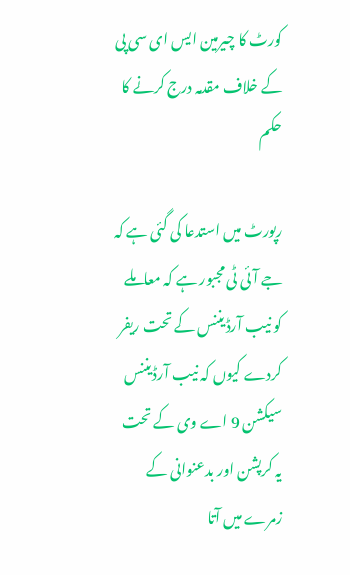کورٹ کا چیرمین ایس ای سی پی کے خلاف مقدمہ درج کرنے کا حکم

رپورٹ میں استدعا کی گئی ہے کہ جے آئی ٹی مجبور ہے کہ معاملے کو نیب آرڈیننس کے تحت ریفر کردے کیوں کہ نیب آرڈیننس سیکشن 9 اے وی کے تحت یہ کرپشن اور بدعنوانی کے زمرے میں آتا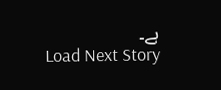ہے۔
Load Next Story